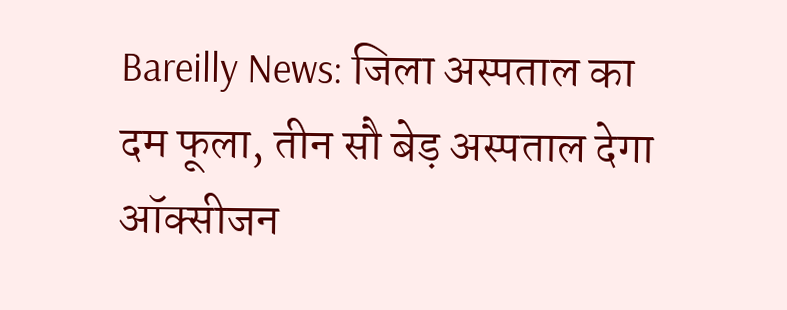Bareilly News: जिला अस्पताल का दम फूला, तीन सौ बेड़ अस्पताल देगा ऑक्सीजन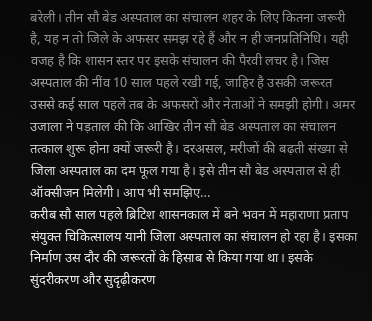बरेली। तीन सौ बेड अस्पताल का संचालन शहर के लिए कितना जरूरी है, यह न तो जिले के अफसर समझ रहे हैं और न ही जनप्रतिनिधि। यही वजह है कि शासन स्तर पर इसके संचालन की पैरवी लचर है। जिस अस्पताल की नींव 10 साल पहले रखी गई, जाहिर है उसकी जरूरत उससे कई साल पहले तब के अफसरों और नेताओं ने समझी होगी। अमर उजाला ने पड़ताल की कि आखिर तीन सौ बेड अस्पताल का संचालन तत्काल शुरू होना क्यों जरूरी है। दरअसल, मरीजों की बढ़ती संख्या से जिला अस्पताल का दम फूल गया है। इसे तीन सौ बेड अस्पताल से ही ऑक्सीजन मिलेगी। आप भी समझिए…
करीब सौ साल पहले ब्रिटिश शासनकाल में बने भवन में महाराणा प्रताप संयुक्त चिकित्सालय यानी जिला अस्पताल का संचालन हो रहा है। इसका निर्माण उस दौर की जरूरतों के हिसाब से किया गया था। इसके सुंदरीकरण और सुदृढ़ीकरण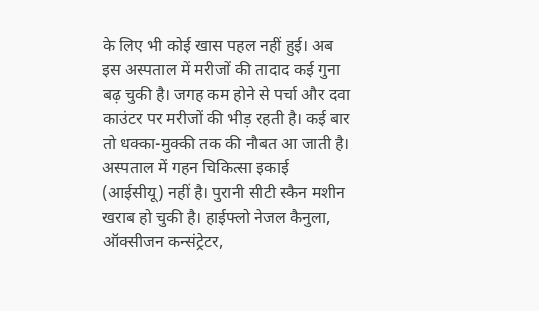के लिए भी कोई खास पहल नहीं हुई। अब इस अस्पताल में मरीजों की तादाद कई गुना बढ़ चुकी है। जगह कम होने से पर्चा और दवा काउंटर पर मरीजों की भीड़ रहती है। कई बार तो धक्का-मुक्की तक की नौबत आ जाती है।
अस्पताल में गहन चिकित्सा इकाई (आईसीयू) नहीं है। पुरानी सीटी स्कैन मशीन खराब हो चुकी है। हाईफ्लो नेजल कैनुला, ऑक्सीजन कन्संट्रेटर,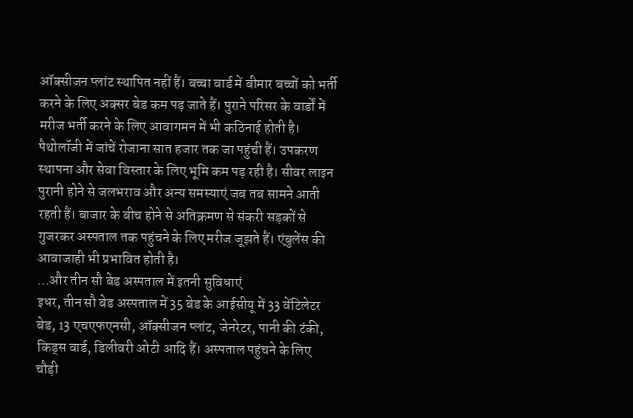ऑक्सीजन प्लांट स्थापित नहीं हैं। बच्चा वार्ड में बीमार बच्चों को भर्ती करने के लिए अक्सर बेड कम पड़ जाते हैं। पुराने परिसर के वार्डों में मरीज भर्ती करने के लिए आवागमन में भी कठिनाई होती है।
पैथोलॉजी में जांचें रोजाना सात हजार तक जा पहुंची हैं। उपकरण स्थापना और सेवा विस्तार के लिए भूमि कम पड़ रही है। सीवर लाइन पुरानी होने से जलभराव और अन्य समस्याएं जब तब सामने आती रहती हैं। बाजार के बीच होने से अतिक्रमण से संकरी सड़कों से गुजरकर अस्पताल तक पहुंचने के लिए मरीज जूझते हैं। एंबुलेंस की आवाजाही भी प्रभावित होती है।
…और तीन सौ बेड अस्पताल में इतनी सुविधाएं
इधर, तीन सौ बेड अस्पताल में 35 बेड के आईसीयू में 33 वेंटिलेटर बेड, 13 एचएफएनसी, ऑक्सीजन प्लांट, जेनरेटर, पानी की टंकी, किड्स वार्ड, डिलीवरी ओटी आदि हैं। अस्पताल पहुंचने के लिए चौड़ी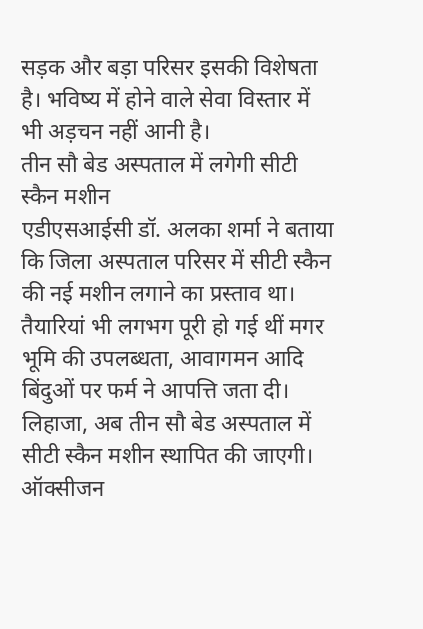सड़क और बड़ा परिसर इसकी विशेषता है। भविष्य में होने वाले सेवा विस्तार में भी अड़चन नहीं आनी है।
तीन सौ बेड अस्पताल में लगेगी सीटी स्कैन मशीन
एडीएसआईसी डॉ. अलका शर्मा ने बताया कि जिला अस्पताल परिसर में सीटी स्कैन की नई मशीन लगाने का प्रस्ताव था। तैयारियां भी लगभग पूरी हो गई थीं मगर भूमि की उपलब्धता, आवागमन आदि बिंदुओं पर फर्म ने आपत्ति जता दी। लिहाजा, अब तीन सौ बेड अस्पताल में सीटी स्कैन मशीन स्थापित की जाएगी। ऑक्सीजन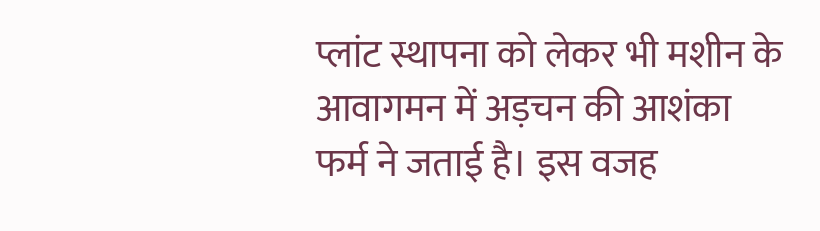प्लांट स्थापना को लेकर भी मशीन के आवागमन में अड़चन की आशंका फर्म ने जताई है। इस वजह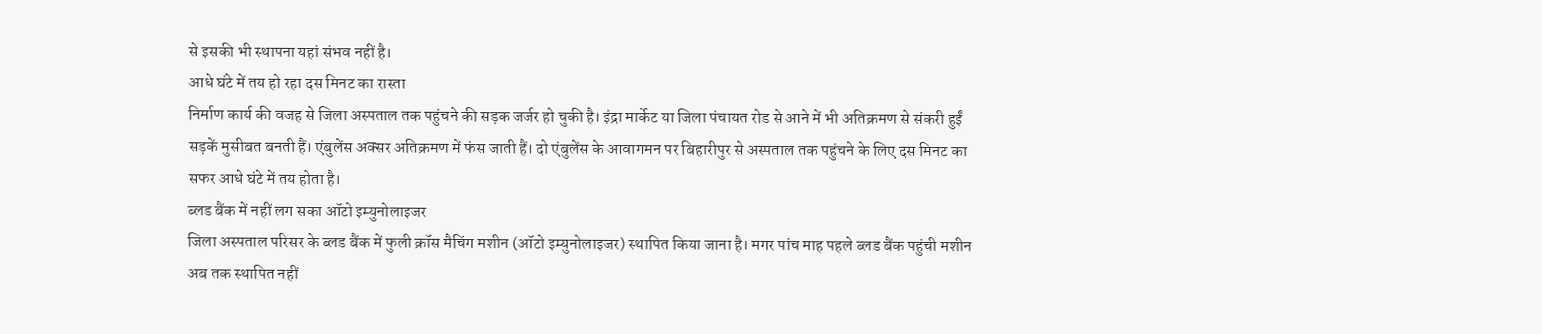से इसकी भी स्थापना यहां संभव नहीं है।
आधे घंटे में तय हो रहा दस मिनट का रास्ता
निर्माण कार्य की वजह से जिला अस्पताल तक पहुंचने की सड़क जर्जर हो चुकी है। इंद्रा मार्केट या जिला पंचायत रोड से आने में भी अतिक्रमण से संकरी हुईं सड़कें मुसीबत बनती हैं। एंबुलेंस अक्सर अतिक्रमण में फंस जाती हैं। दो एंबुलेंस के आवागमन पर बिहारीपुर से अस्पताल तक पहुंचने के लिए दस मिनट का सफर आधे घंटे में तय होता है।
ब्लड बैंक में नहीं लग सका ऑटो इम्युनोलाइजर
जिला अस्पताल परिसर के ब्लड बैंक में फुली क्रॉस मैचिंग मशीन (ऑटो इम्युनोलाइजर) स्थापित किया जाना है। मगर पांच माह पहले ब्लड बैंक पहुंची मशीन अब तक स्थापित नहीं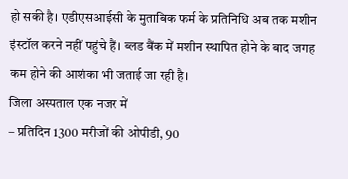हो सकी है। एडीएसआईसी के मुताबिक फर्म के प्रतिनिधि अब तक मशीन इंस्टॉल करने नहीं पहुंचे हैं। ब्लड बैंक में मशीन स्थापित होने के बाद जगह कम होने की आशंका भी जताई जा रही है।
जिला अस्पताल एक नजर में
– प्रतिदिन 1300 मरीजों की ओपीडी, 90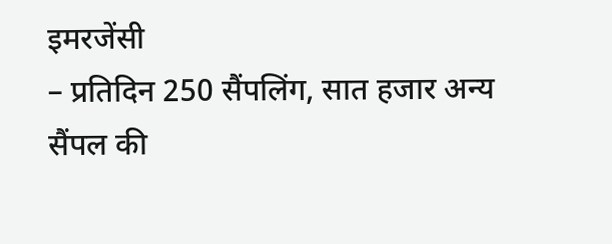इमरजेंसी
– प्रतिदिन 250 सैंपलिंग, सात हजार अन्य सैंपल की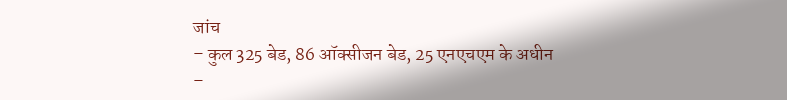जांच
– कुल 325 बेड, 86 ऑक्सीजन बेड, 25 एनएचएम के अधीन
–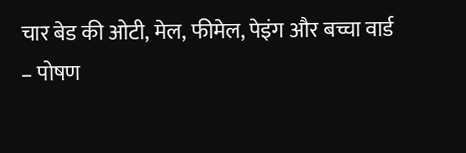चार बेड की ओटी, मेल, फीमेल, पेइंग और बच्चा वार्ड
– पोषण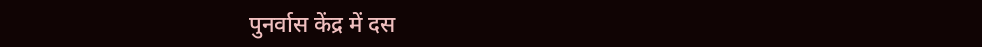पुनर्वास केंद्र में दस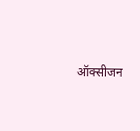ऑक्सीजन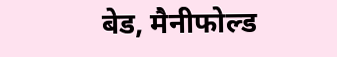बेड, मैनीफोल्ड